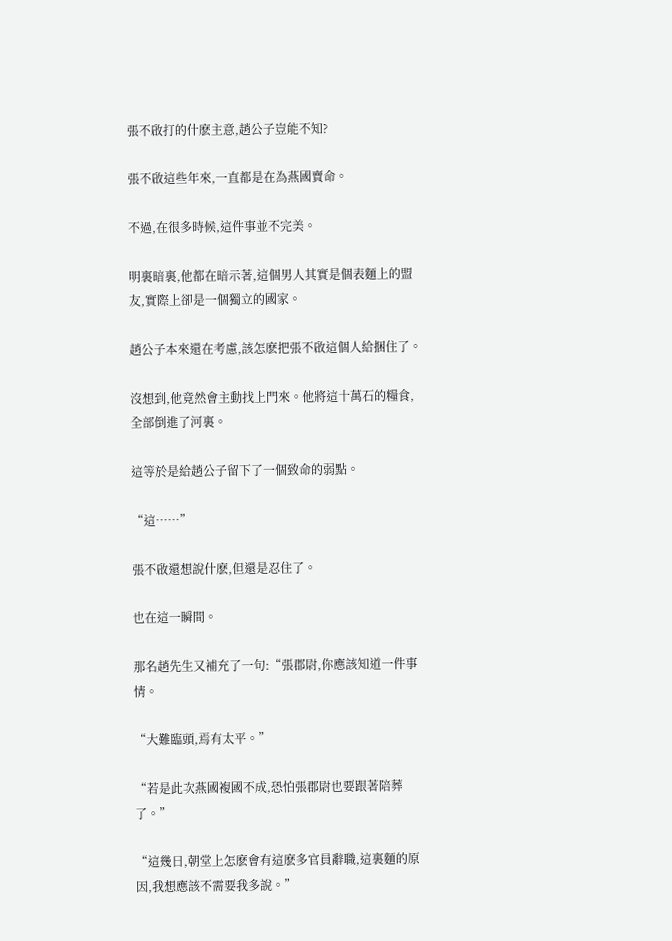張不啟打的什麽主意,趙公子豈能不知?

張不啟這些年來,一直都是在為燕國賣命。

不過,在很多時候,這件事並不完美。

明裏暗裏,他都在暗示著,這個男人其實是個表麵上的盟友,實際上卻是一個獨立的國家。

趙公子本來還在考慮,該怎麽把張不啟這個人給捆住了。

沒想到,他竟然會主動找上門來。他將這十萬石的糧食,全部倒進了河裏。

這等於是給趙公子留下了一個致命的弱點。

“這……”

張不啟還想說什麽,但還是忍住了。

也在這一瞬間。

那名趙先生又補充了一句:“張郡尉,你應該知道一件事情。

“大難臨頭,焉有太平。”

“若是此次燕國複國不成,恐怕張郡尉也要跟著陪葬了。”

“這幾日,朝堂上怎麽會有這麽多官員辭職,這裏麵的原因,我想應該不需要我多說。”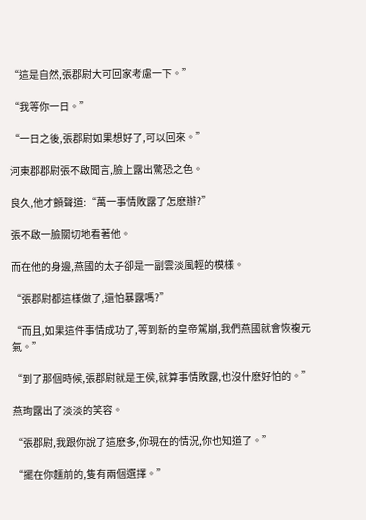“這是自然,張郡尉大可回家考慮一下。”

“我等你一日。”

“一日之後,張郡尉如果想好了,可以回來。”

河東郡郡尉張不啟聞言,臉上露出驚恐之色。

良久,他才顫聲道:“萬一事情敗露了怎麽辦?”

張不啟一臉關切地看著他。

而在他的身邊,燕國的太子卻是一副雲淡風輕的模樣。

“張郡尉都這樣做了,還怕暴露嗎?”

“而且,如果這件事情成功了,等到新的皇帝駕崩,我們燕國就會恢複元氣。”

“到了那個時候,張郡尉就是王侯,就算事情敗露,也沒什麽好怕的。”

燕珣露出了淡淡的笑容。

“張郡尉,我跟你說了這麽多,你現在的情況,你也知道了。”

“擺在你麵前的,隻有兩個選擇。”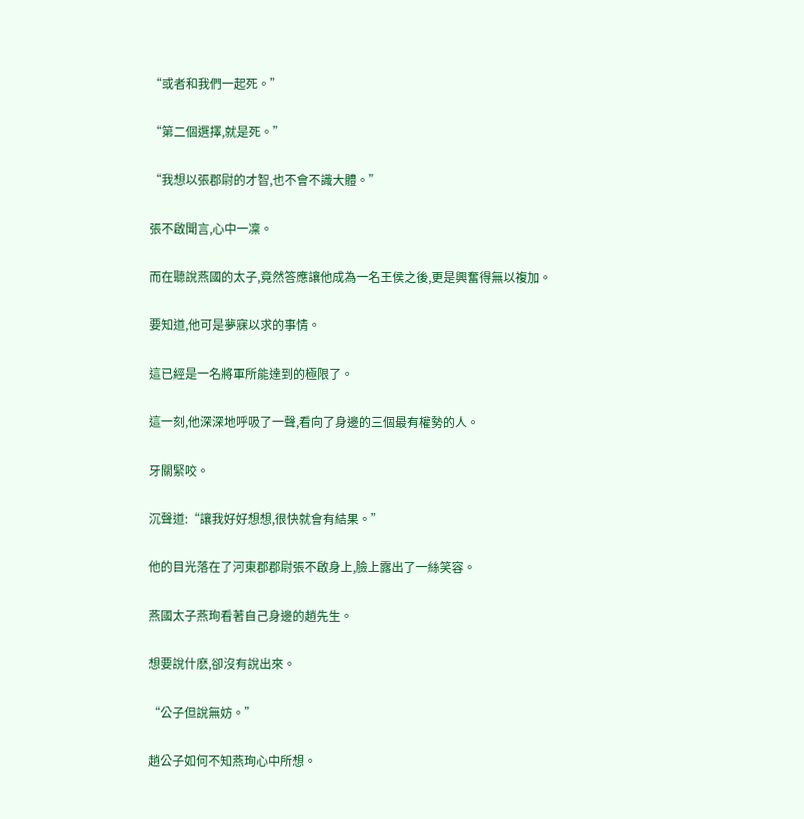“或者和我們一起死。”

“第二個選擇,就是死。”

“我想以張郡尉的才智,也不會不識大體。”

張不啟聞言,心中一凜。

而在聽說燕國的太子,竟然答應讓他成為一名王侯之後,更是興奮得無以複加。

要知道,他可是夢寐以求的事情。

這已經是一名將軍所能達到的極限了。

這一刻,他深深地呼吸了一聲,看向了身邊的三個最有權勢的人。

牙關緊咬。

沉聲道:“讓我好好想想,很快就會有結果。”

他的目光落在了河東郡郡尉張不啟身上,臉上露出了一絲笑容。

燕國太子燕珣看著自己身邊的趙先生。

想要說什麽,卻沒有說出來。

“公子但說無妨。”

趙公子如何不知燕珣心中所想。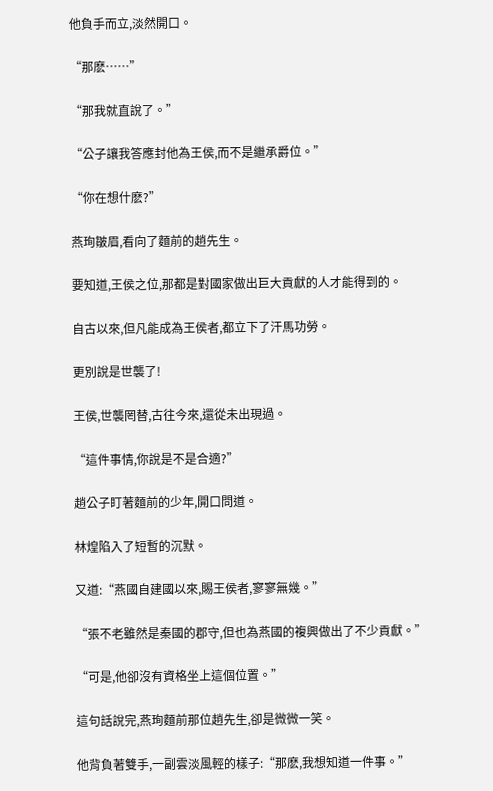他負手而立,淡然開口。

“那麽……”

“那我就直說了。”

“公子讓我答應封他為王侯,而不是繼承爵位。”

“你在想什麽?”

燕珣皺眉,看向了麵前的趙先生。

要知道,王侯之位,那都是對國家做出巨大貢獻的人才能得到的。

自古以來,但凡能成為王侯者,都立下了汗馬功勞。

更別說是世襲了!

王侯,世襲罔替,古往今來,還從未出現過。

“這件事情,你說是不是合適?”

趙公子盯著麵前的少年,開口問道。

林煌陷入了短暫的沉默。

又道:“燕國自建國以來,賜王侯者,寥寥無幾。”

“張不老雖然是秦國的郡守,但也為燕國的複興做出了不少貢獻。”

“可是,他卻沒有資格坐上這個位置。”

這句話說完,燕珣麵前那位趙先生,卻是微微一笑。

他背負著雙手,一副雲淡風輕的樣子:“那麽,我想知道一件事。”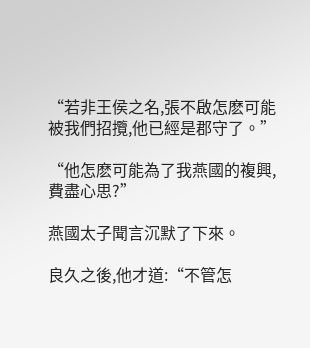“若非王侯之名,張不啟怎麽可能被我們招攬,他已經是郡守了。”

“他怎麽可能為了我燕國的複興,費盡心思?”

燕國太子聞言沉默了下來。

良久之後,他才道:“不管怎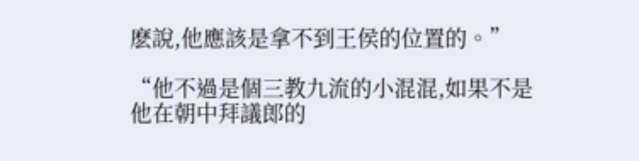麽說,他應該是拿不到王侯的位置的。”

“他不過是個三教九流的小混混,如果不是他在朝中拜議郎的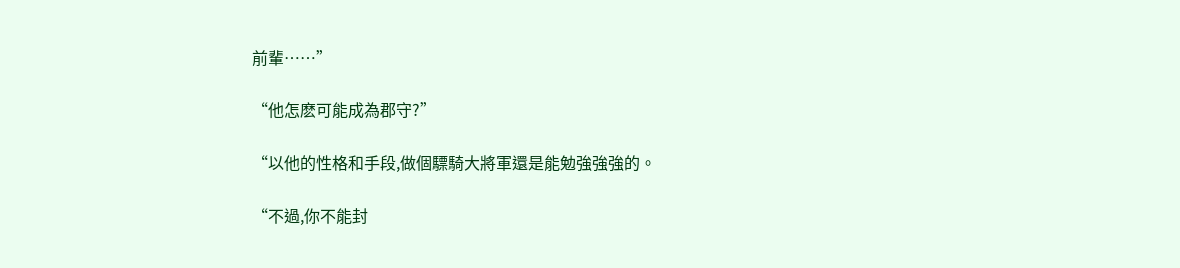前輩……”

“他怎麽可能成為郡守?”

“以他的性格和手段,做個驃騎大將軍還是能勉強強強的。

“不過,你不能封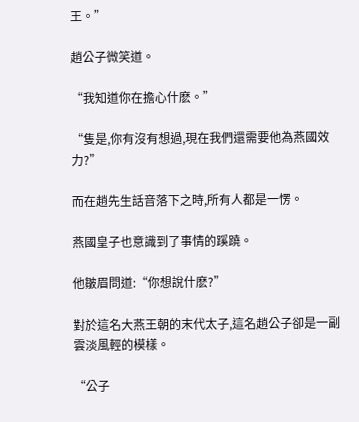王。”

趙公子微笑道。

“我知道你在擔心什麽。”

“隻是,你有沒有想過,現在我們還需要他為燕國效力?”

而在趙先生話音落下之時,所有人都是一愣。

燕國皇子也意識到了事情的蹊蹺。

他皺眉問道:“你想說什麽?”

對於這名大燕王朝的末代太子,這名趙公子卻是一副雲淡風輕的模樣。

“公子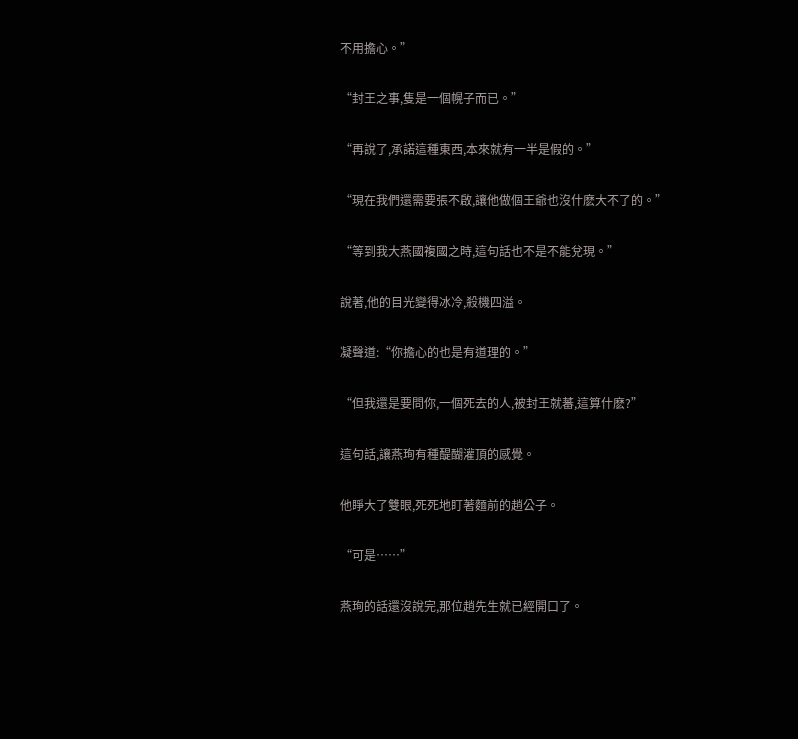不用擔心。”

“封王之事,隻是一個幌子而已。”

“再說了,承諾這種東西,本來就有一半是假的。”

“現在我們還需要張不啟,讓他做個王爺也沒什麽大不了的。”

“等到我大燕國複國之時,這句話也不是不能兌現。”

說著,他的目光變得冰冷,殺機四溢。

凝聲道:“你擔心的也是有道理的。”

“但我還是要問你,一個死去的人,被封王就蕃,這算什麽?”

這句話,讓燕珣有種醍醐灌頂的感覺。

他睜大了雙眼,死死地盯著麵前的趙公子。

“可是……”

燕珣的話還沒說完,那位趙先生就已經開口了。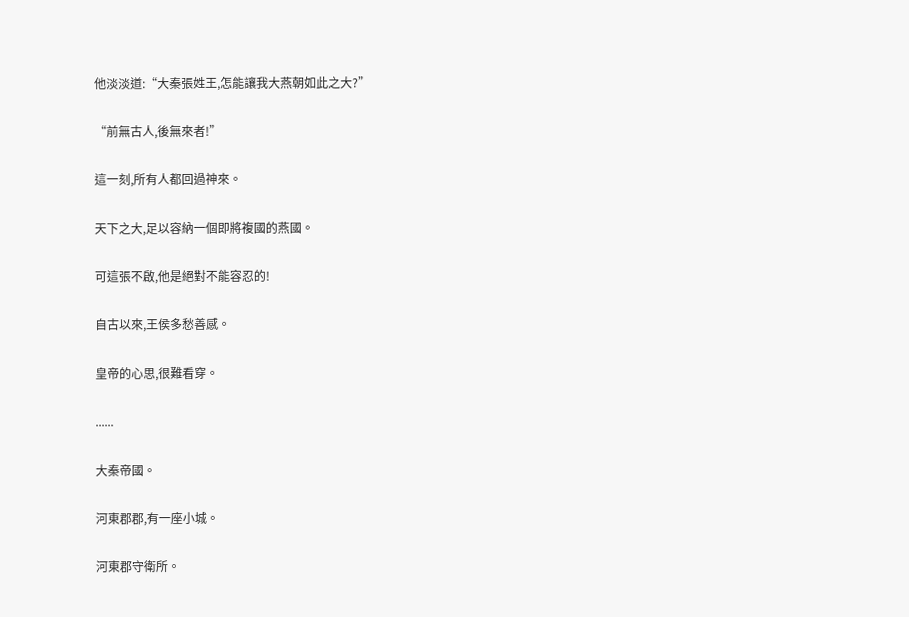他淡淡道:“大秦張姓王,怎能讓我大燕朝如此之大?”

“前無古人,後無來者!”

這一刻,所有人都回過神來。

天下之大,足以容納一個即將複國的燕國。

可這張不啟,他是絕對不能容忍的!

自古以來,王侯多愁善感。

皇帝的心思,很難看穿。

......

大秦帝國。

河東郡郡,有一座小城。

河東郡守衛所。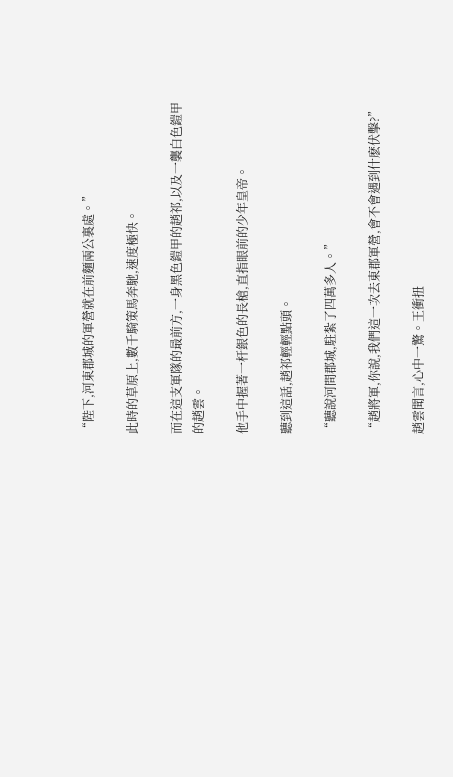“陛下,河東郡城的軍營就在前麵兩公裏處。”

此時的草原上,數千騎策馬奔馳,速度極快。

而在這支軍隊的最前方,一身黑色鎧甲的趙祁,以及一襲白色鎧甲的趙雲。

他手中握著一杆銀色的長槍,直指眼前的少年皇帝。

聽到這話,趙祁輕輕點頭。

“聽說河間郡城,駐紮了四萬多人。”

“趙將軍,你說,我們這一次去東郡軍營,會不會遇到什麽伏擊?”

趙雲聞言,心中一驚。王衝扭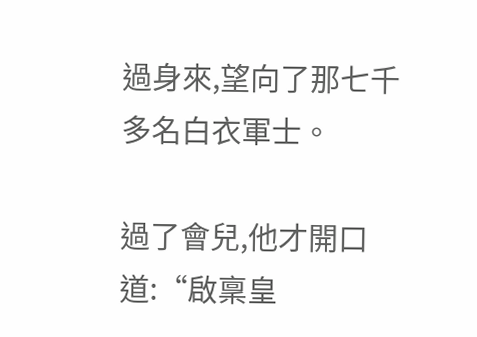過身來,望向了那七千多名白衣軍士。

過了會兒,他才開口道:“啟稟皇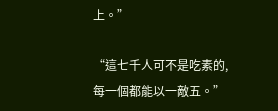上。”

“這七千人可不是吃素的,每一個都能以一敵五。”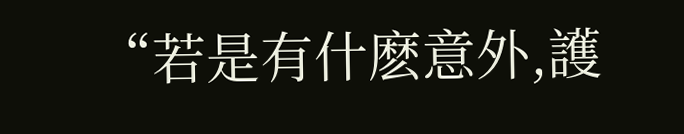“若是有什麽意外,護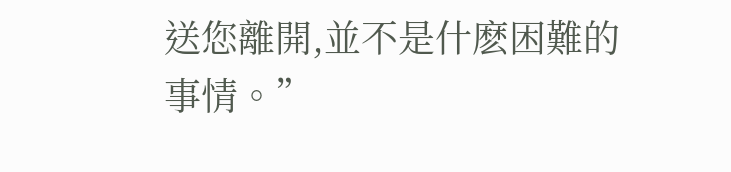送您離開,並不是什麽困難的事情。”